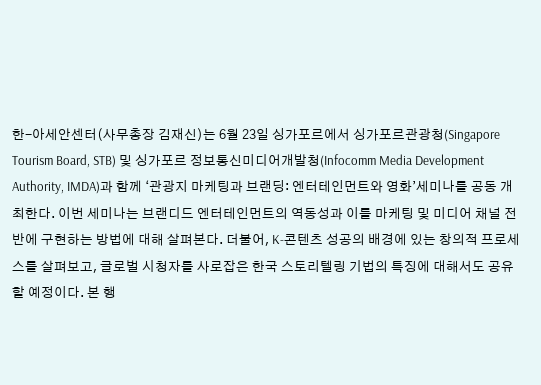한-아세안센터(사무총장 김재신)는 6월 23일 싱가포르에서 싱가포르관광청(Singapore Tourism Board, STB) 및 싱가포르 정보통신미디어개발청(Infocomm Media Development Authority, IMDA)과 함께 ‘관광지 마케팅과 브랜딩: 엔터테인먼트와 영화’세미나를 공동 개최한다. 이번 세미나는 브랜디드 엔터테인먼트의 역동성과 이를 마케팅 및 미디어 채널 전반에 구현하는 방법에 대해 살펴본다. 더불어, K-콘텐츠 성공의 배경에 있는 창의적 프로세스를 살펴보고, 글로벌 시청자를 사로잡은 한국 스토리텔링 기법의 특징에 대해서도 공유할 예정이다. 본 행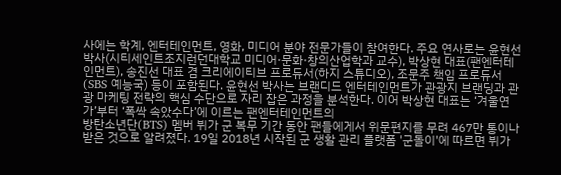사에는 학계, 엔터테인먼트, 영화, 미디어 분야 전문가들이 참여한다. 주요 연사로는 윤현선 박사(시티세인트조지런던대학교 미디어·문화·창의산업학과 교수), 박상현 대표(팬엔터테인먼트), 송진선 대표 겸 크리에이티브 프로듀서(하지 스튜디오), 조문주 책임 프로듀서(SBS 예능국) 등이 포함된다. 윤현선 박사는 브랜디드 엔터테인먼트가 관광지 브랜딩과 관광 마케팅 전략의 핵심 수단으로 자리 잡은 과정을 분석한다. 이어 박상현 대표는 ‘겨울연가’부터 ‘폭싹 속았수다’에 이르는 팬엔터테인먼트의
방탄소년단(BTS) 멤버 뷔가 군 복무 기간 동안 팬들에게서 위문편지를 무려 467만 통이나 받은 것으로 알려졌다. 19일 2018년 시작된 군 생활 관리 플랫폼 '군돌이'에 따르면 뷔가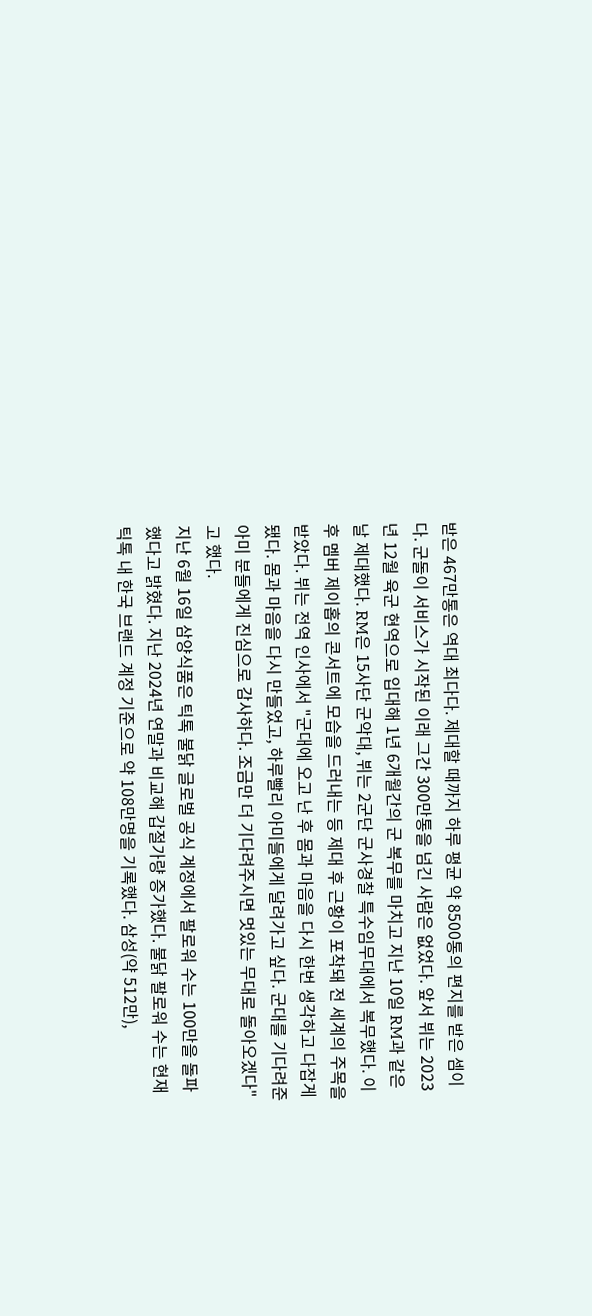받은 467만통은 역대 최다다. 제대할 때까지 하루 평균 약 8500통의 편지를 받은 셈이다. 군돌이 서비스가 시작된 이래 그간 300만통을 넘긴 사람은 없었다. 앞서 뷔는 2023년 12월 육군 현역으로 입대해 1년 6개월간의 군 복무를 마치고 지난 10일 RM과 같은 날 제대했다. RM은 15사단 군악대, 뷔는 2군단 군사경찰 특수임무대에서 복무했다. 이후 멤버 제이홉의 콘서트에 모습을 드러내는 등 제대 후 근황이 포착돼 전 세계의 주목을 받았다. 뷔는 전역 인사에서 "군대에 오고 난 후 몸과 마음을 다시 한번 생각하고 다잡게 됐다. 몸과 마음을 다시 만들었고, 하루빨리 아미들에게 달려가고 싶다. 군대를 기다려준 아미 분들에게 진심으로 감사하다. 조금만 더 기다려주시면 멋있는 무대로 돌아오겠다"고 했다.
지난 6월 16일 삼양식품은 틱톡 불닭 글로벌 공식 계정에서 팔로워 수는 100만을 돌파했다고 밝혔다. 지난 2024년 연말과 비교해 갑절가량 증가했다. 불닭 팔로워 수는 현재 틱톡 내 한국 브랜드 계정 기준으로 약 108만명을 기록했다. 삼성(약 512만),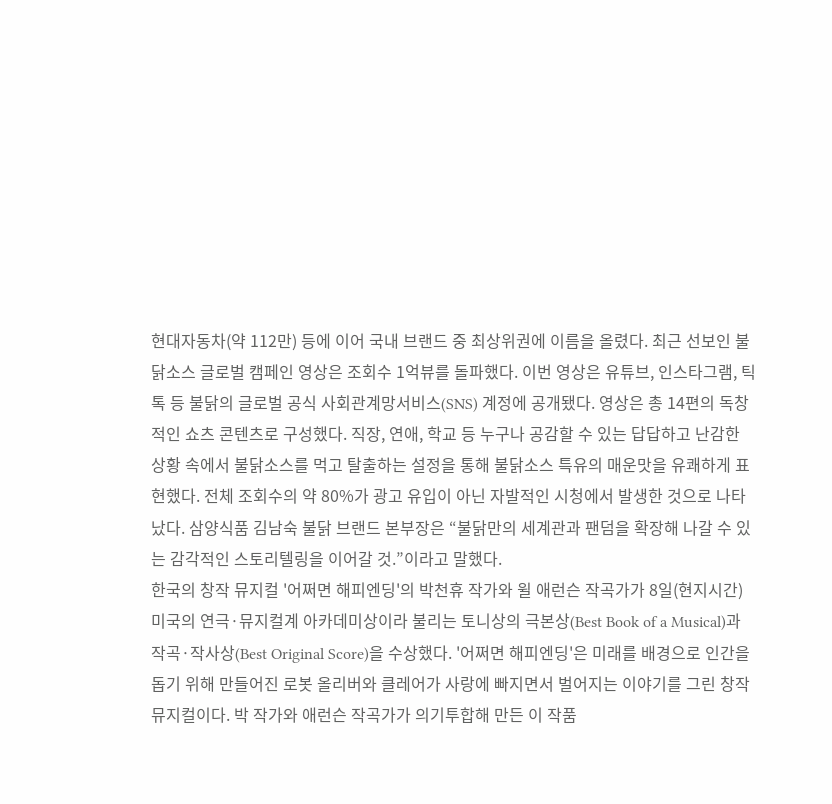현대자동차(약 112만) 등에 이어 국내 브랜드 중 최상위권에 이름을 올렸다. 최근 선보인 불닭소스 글로벌 캠페인 영상은 조회수 1억뷰를 돌파했다. 이번 영상은 유튜브, 인스타그램, 틱톡 등 불닭의 글로벌 공식 사회관계망서비스(SNS) 계정에 공개됐다. 영상은 총 14편의 독창적인 쇼츠 콘텐츠로 구성했다. 직장, 연애, 학교 등 누구나 공감할 수 있는 답답하고 난감한 상황 속에서 불닭소스를 먹고 탈출하는 설정을 통해 불닭소스 특유의 매운맛을 유쾌하게 표현했다. 전체 조회수의 약 80%가 광고 유입이 아닌 자발적인 시청에서 발생한 것으로 나타났다. 삼양식품 김남숙 불닭 브랜드 본부장은 “불닭만의 세계관과 팬덤을 확장해 나갈 수 있는 감각적인 스토리텔링을 이어갈 것.”이라고 말했다.
한국의 창작 뮤지컬 '어쩌면 해피엔딩'의 박천휴 작가와 윌 애런슨 작곡가가 8일(현지시간) 미국의 연극·뮤지컬계 아카데미상이라 불리는 토니상의 극본상(Best Book of a Musical)과 작곡·작사상(Best Original Score)을 수상했다. '어쩌면 해피엔딩'은 미래를 배경으로 인간을 돕기 위해 만들어진 로봇 올리버와 클레어가 사랑에 빠지면서 벌어지는 이야기를 그린 창작 뮤지컬이다. 박 작가와 애런슨 작곡가가 의기투합해 만든 이 작품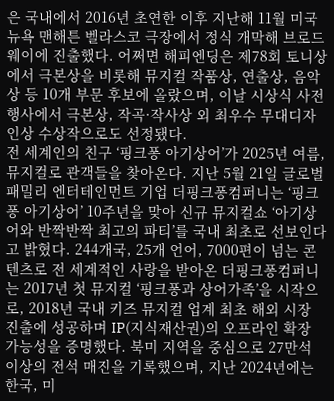은 국내에서 2016년 초연한 이후 지난해 11월 미국 뉴욕 맨해튼 벨라스코 극장에서 정식 개막해 브로드웨이에 진출했다. 어쩌면 해피엔딩은 제78회 토니상에서 극본상을 비롯해 뮤지컬 작품상, 연출상, 음악상 등 10개 부문 후보에 올랐으며, 이날 시상식 사전행사에서 극본상, 작곡·작사상 외 최우수 무대디자인상 수상작으로도 선정됐다.
전 세계인의 친구 ‘핑크퐁 아기상어’가 2025년 여름, 뮤지컬로 관객들을 찾아온다. 지난 5월 21일 글로벌 패밀리 엔터테인먼트 기업 더핑크퐁컴퍼니는 ‘핑크퐁 아기상어’ 10주년을 맞아 신규 뮤지컬쇼 ‘아기상어와 반짝반짝 최고의 파티’를 국내 최초로 선보인다고 밝혔다. 244개국, 25개 언어, 7000편이 넘는 콘텐츠로 전 세계적인 사랑을 받아온 더핑크퐁컴퍼니는 2017년 첫 뮤지컬 ‘핑크퐁과 상어가족’을 시작으로, 2018년 국내 키즈 뮤지컬 업계 최초 해외 시장 진출에 성공하며 IP(지식재산권)의 오프라인 확장 가능성을 증명했다. 북미 지역을 중심으로 27만석 이상의 전석 매진을 기록했으며, 지난 2024년에는 한국, 미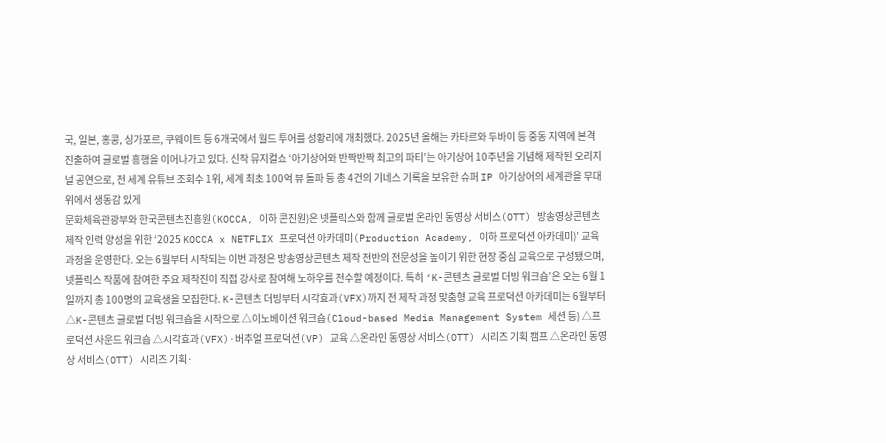국, 일본, 홍콩, 싱가포르, 쿠웨이트 등 6개국에서 월드 투어를 성황리에 개최했다. 2025년 올해는 카타르와 두바이 등 중동 지역에 본격 진출하여 글로벌 흥행을 이어나가고 있다. 신작 뮤지컬쇼 ‘아기상어와 반짝반짝 최고의 파티’는 아기상어 10주년을 기념해 제작된 오리지널 공연으로, 전 세계 유튜브 조회수 1위, 세계 최초 100억 뷰 돌파 등 총 4건의 기네스 기록을 보유한 슈퍼 IP 아기상어의 세계관을 무대 위에서 생동감 있게
문화체육관광부와 한국콘텐츠진흥원(KOCCA, 이하 콘진원)은 넷플릭스와 함께 글로벌 온라인 동영상 서비스(OTT) 방송영상콘텐츠 제작 인력 양성을 위한 ‘2025 KOCCA x NETFLIX 프로덕션 아카데미(Production Academy, 이하 프로덕션 아카데미)’ 교육과정을 운영한다. 오는 6월부터 시작되는 이번 과정은 방송영상콘텐츠 제작 전반의 전문성을 높이기 위한 현장 중심 교육으로 구성됐으며, 넷플릭스 작품에 참여한 주요 제작진이 직접 강사로 참여해 노하우를 전수할 예정이다. 특히 ‘K-콘텐츠 글로벌 더빙 워크숍’은 오는 6월 1일까지 총 100명의 교육생을 모집한다. K-콘텐츠 더빙부터 시각효과(VFX)까지 전 제작 과정 맞춤형 교육 프로덕션 아카데미는 6월부터 △K-콘텐츠 글로벌 더빙 워크숍을 시작으로 △이노베이션 워크숍(Cloud-based Media Management System 세션 등) △프로덕션 사운드 워크숍 △시각효과(VFX)·버추얼 프로덕션(VP) 교육 △온라인 동영상 서비스(OTT) 시리즈 기획 캠프 △온라인 동영상 서비스(OTT) 시리즈 기획·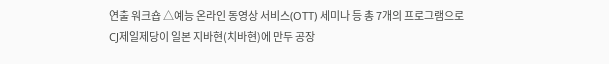연출 워크숍 △예능 온라인 동영상 서비스(OTT) 세미나 등 총 7개의 프로그램으로
CJ제일제당이 일본 지바현(치바현)에 만두 공장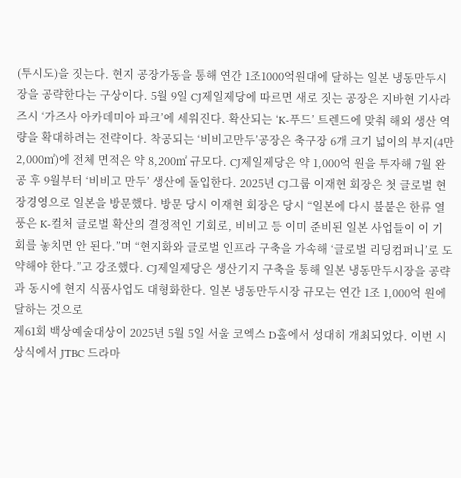(투시도)을 짓는다. 현지 공장가동을 통해 연간 1조1000억원대에 달하는 일본 냉동만두시장을 공략한다는 구상이다. 5월 9일 CJ제일제당에 따르면 새로 짓는 공장은 지바현 기사라즈시 ‘가즈사 아카데미아 파크’에 세워진다. 확산되는 ‘K-푸드’ 트렌드에 맞춰 해외 생산 역량을 확대하려는 전략이다. 착공되는 ‘비비고만두’공장은 축구장 6개 크기 넓이의 부지(4만 2,000㎡)에 전체 면적은 약 8,200㎡ 규모다. CJ제일제당은 약 1,000억 원을 투자해 7월 완공 후 9월부터 ‘비비고 만두’ 생산에 돌입한다. 2025년 CJ그룹 이재현 회장은 첫 글로벌 현장경영으로 일본을 방문했다. 방문 당시 이재현 회장은 당시 “일본에 다시 불붙은 한류 열풍은 K-컬처 글로벌 확산의 결정적인 기회로, 비비고 등 이미 준비된 일본 사업들이 이 기회를 놓치면 안 된다.”며 “현지화와 글로벌 인프라 구축을 가속해 ‘글로벌 리딩컴퍼니’로 도약해야 한다.”고 강조했다. CJ제일제당은 생산기지 구축을 통해 일본 냉동만두시장을 공략과 동시에 현지 식품사업도 대형화한다. 일본 냉동만두시장 규모는 연간 1조 1,000억 원에 달하는 것으로
제61회 백상예술대상이 2025년 5월 5일 서울 코엑스 D홀에서 성대히 개최되었다. 이번 시상식에서 JTBC 드라마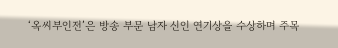‘옥씨부인전’은 방송 부문 남자 신인 연기상을 수상하며 주목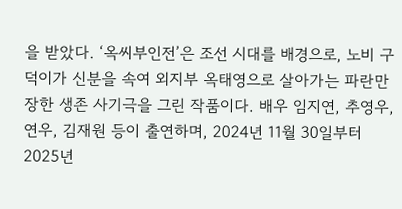을 받았다. ‘옥씨부인전’은 조선 시대를 배경으로, 노비 구덕이가 신분을 속여 외지부 옥태영으로 살아가는 파란만장한 생존 사기극을 그린 작품이다. 배우 임지연, 추영우, 연우, 김재원 등이 출연하며, 2024년 11월 30일부터 2025년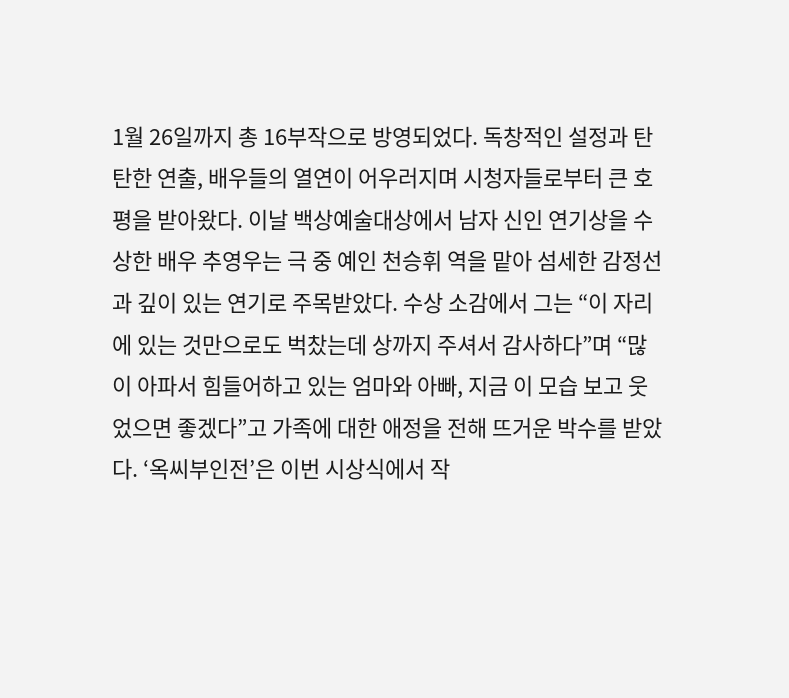1월 26일까지 총 16부작으로 방영되었다. 독창적인 설정과 탄탄한 연출, 배우들의 열연이 어우러지며 시청자들로부터 큰 호평을 받아왔다. 이날 백상예술대상에서 남자 신인 연기상을 수상한 배우 추영우는 극 중 예인 천승휘 역을 맡아 섬세한 감정선과 깊이 있는 연기로 주목받았다. 수상 소감에서 그는 “이 자리에 있는 것만으로도 벅찼는데 상까지 주셔서 감사하다”며 “많이 아파서 힘들어하고 있는 엄마와 아빠, 지금 이 모습 보고 웃었으면 좋겠다”고 가족에 대한 애정을 전해 뜨거운 박수를 받았다. ‘옥씨부인전’은 이번 시상식에서 작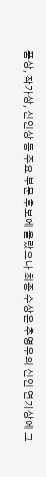품상, 작가상, 신인상 등 주요 부문 후보에 올랐으나 최종 수상은 추영우의 신인 연기상에 그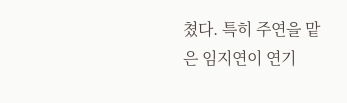쳤다. 특히 주연을 맡은 임지연이 연기